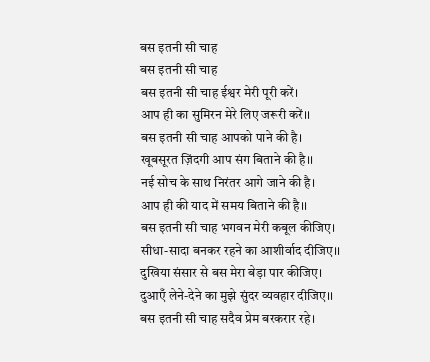बस इतनी सी चाह
बस इतनी सी चाह
बस इतनी सी चाह ईश्वर मेरी पूरी करें।
आप ही का सुमिरन मेरे लिए जरूरी करें।।
बस इतनी सी चाह आपको पाने की है।
खूबसूरत ज़िंदगी आप संग बिताने की है।।
नई सोच के साथ निरंतर आगे जाने की है।
आप ही की याद में समय बिताने की है।।
बस इतनी सी चाह भगवन मेरी कबूल कीजिए।
सीधा-सादा बनकर रहने का आशीर्वाद दीजिए।।
दुखिया संसार से बस मेरा बेड़ा पार कीजिए।
दुआएँ लेने-देने का मुझे सुंदर व्यवहार दीजिए।।
बस इतनी सी चाह सदैव प्रेम बरकरार रहे।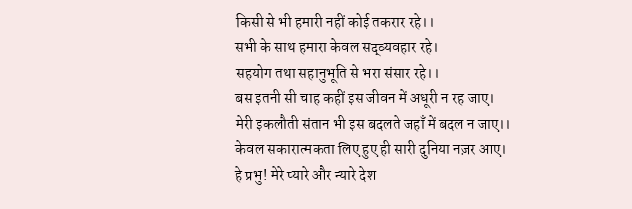किसी से भी हमारी नहीं कोई तकरार रहे।।
सभी के साथ हमारा केवल सद्व्यवहार रहे।
सहयोग तथा सहानुभूति से भरा संसार रहे।।
बस इतनी सी चाह कहीं इस जीवन में अधूरी न रह जाए।
मेरी इकलौती संतान भी इस बदलते जहाँ में बदल न जाए।।
केवल सकारात्मकता लिए हुए ही सारी दुनिया नज़र आए।
हे प्रभु! मेरे प्यारे और न्यारे देश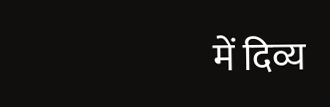में दिव्य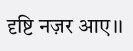दृष्टि नज़र आए।।